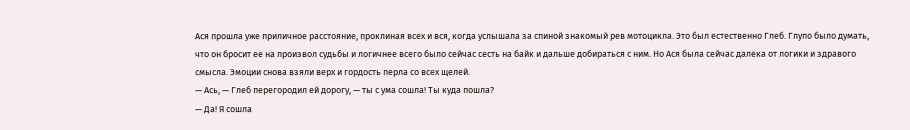Ася прошла уже приличное расстояние, проклиная всех и вся, когда услышала за спиной знакомый рев мотоцикла. Это был естественно Глеб. Глупо было думать, что он бросит ее на произвол судьбы и логичнее всего было сейчас сесть на байк и дальше добираться с ним. Но Ася была сейчас далека от логики и здравого смысла. Эмоции снова взяли верх и гордость перла со всех щелей.
— Ась, — Глеб перегородил ей дорогу, — ты с ума сошла! Ты куда пошла?
— Да! Я сошла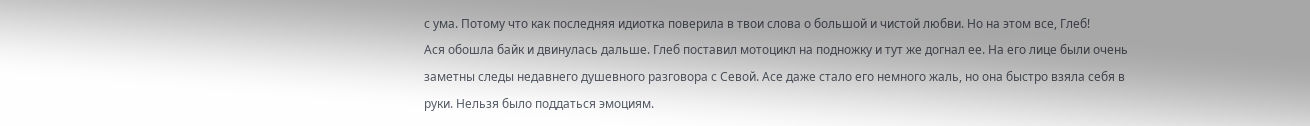с ума. Потому что как последняя идиотка поверила в твои слова о большой и чистой любви. Но на этом все, Глеб!
Ася обошла байк и двинулась дальше. Глеб поставил мотоцикл на подножку и тут же догнал ее. На его лице были очень заметны следы недавнего душевного разговора с Севой. Асе даже стало его немного жаль, но она быстро взяла себя в руки. Нельзя было поддаться эмоциям.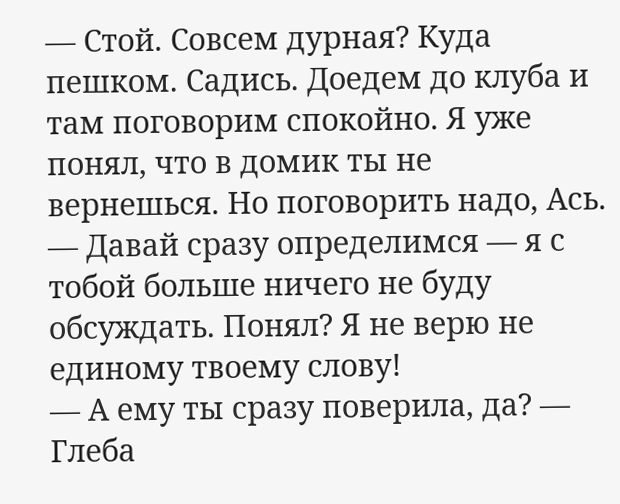— Стой. Совсем дурная? Куда пешком. Садись. Доедем до клуба и там поговорим спокойно. Я уже понял, что в домик ты не вернешься. Но поговорить надо, Ась.
— Давай сразу определимся — я с тобой больше ничего не буду обсуждать. Понял? Я не верю не единому твоему слову!
— А ему ты сразу поверила, да? — Глеба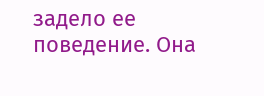задело ее поведение. Она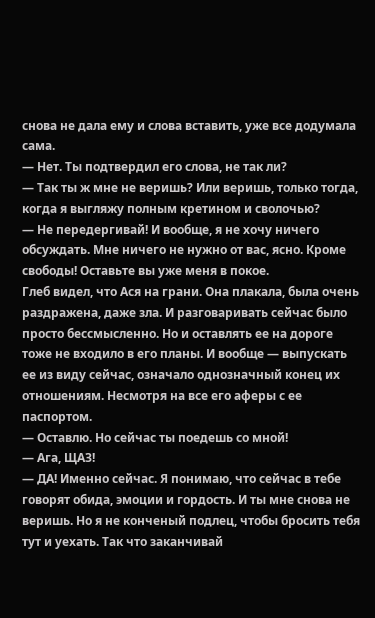снова не дала ему и слова вставить, уже все додумала сама.
— Нет. Ты подтвердил его слова, не так ли?
— Так ты ж мне не веришь? Или веришь, только тогда, когда я выгляжу полным кретином и сволочью?
— Не передергивай! И вообще, я не хочу ничего обсуждать. Мне ничего не нужно от вас, ясно. Кроме свободы! Оставьте вы уже меня в покое.
Глеб видел, что Ася на грани. Она плакала, была очень раздражена, даже зла. И разговаривать сейчас было просто бессмысленно. Но и оставлять ее на дороге тоже не входило в его планы. И вообще — выпускать ее из виду сейчас, означало однозначный конец их отношениям. Несмотря на все его аферы с ее паспортом.
— Оставлю. Но сейчас ты поедешь со мной!
— Ага, ЩАЗ!
— ДА! Именно сейчас. Я понимаю, что сейчас в тебе говорят обида, эмоции и гордость. И ты мне снова не веришь. Но я не конченый подлец, чтобы бросить тебя тут и уехать. Так что заканчивай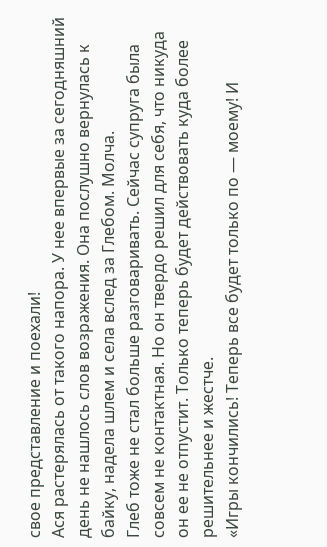свое представление и поехали!
Ася растерялась от такого напора. У нее впервые за сегодняшний день не нашлось слов возражения. Она послушно вернулась к байку, надела шлем и села вслед за Глебом. Молча.
Глеб тоже не стал больше разговаривать. Сейчас супруга была совсем не контактная. Но он твердо решил для себя, что никуда он ее не отпустит. Только теперь будет действовать куда более решительнее и жестче.
«Игры кончились! Теперь все будет только по — моему! И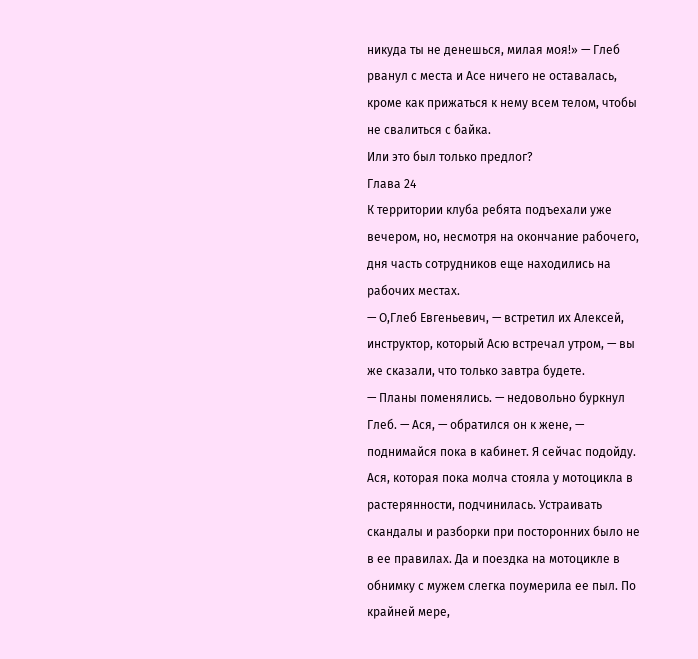никуда ты не денешься, милая моя!» — Глеб рванул с места и Асе ничего не оставалась, кроме как прижаться к нему всем телом, чтобы не свалиться с байка.
Или это был только предлог?
Глава 24
К территории клуба ребята подъехали уже вечером, но, несмотря на окончание рабочего, дня часть сотрудников еще находились на рабочих местах.
— О,Глеб Евгеньевич, — встретил их Алексей, инструктор, который Асю встречал утром, — вы же сказали, что только завтра будете.
— Планы поменялись. — недовольно буркнул Глеб. — Ася, — обратился он к жене, — поднимайся пока в кабинет. Я сейчас подойду.
Ася, которая пока молча стояла у мотоцикла в растерянности, подчинилась. Устраивать скандалы и разборки при посторонних было не в ее правилах. Да и поездка на мотоцикле в обнимку с мужем слегка поумерила ее пыл. По крайней мере,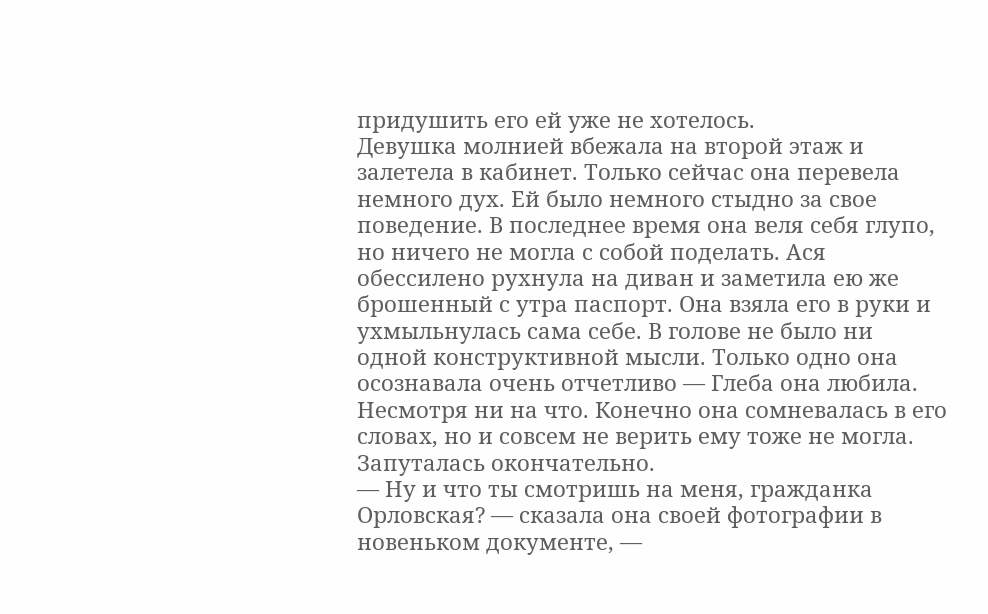придушить его ей уже не хотелось.
Девушка молнией вбежала на второй этаж и залетела в кабинет. Только сейчас она перевела немного дух. Ей было немного стыдно за свое поведение. В последнее время она веля себя глупо, но ничего не могла с собой поделать. Ася обессилено рухнула на диван и заметила ею же брошенный с утра паспорт. Она взяла его в руки и ухмыльнулась сама себе. В голове не было ни одной конструктивной мысли. Только одно она осознавала очень отчетливо — Глеба она любила. Несмотря ни на что. Конечно она сомневалась в его словах, но и совсем не верить ему тоже не могла. Запуталась окончательно.
— Ну и что ты смотришь на меня, гражданка Орловская? — сказала она своей фотографии в новеньком документе, —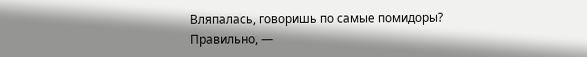Вляпалась, говоришь по самые помидоры? Правильно, —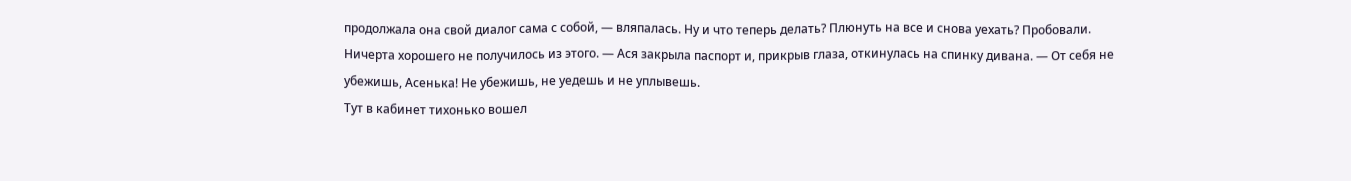продолжала она свой диалог сама с собой, — вляпалась. Ну и что теперь делать? Плюнуть на все и снова уехать? Пробовали. Ничерта хорошего не получилось из этого. — Ася закрыла паспорт и, прикрыв глаза, откинулась на спинку дивана. — От себя не убежишь, Асенька! Не убежишь, не уедешь и не уплывешь.
Тут в кабинет тихонько вошел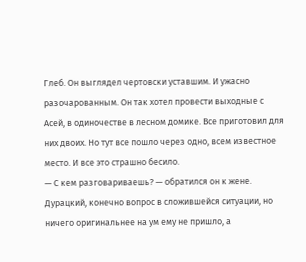Глеб. Он выглядел чертовски уставшим. И ужасно разочарованным. Он так хотел провести выходные с Асей, в одиночестве в лесном домике. Все приготовил для них двоих. Но тут все пошло через одно, всем известное место. И все это страшно бесило.
— С кем разговариваешь? — обратился он к жене. Дурацкий, конечно вопрос в сложившейся ситуации, но ничего оригинальнее на ум ему не пришло, а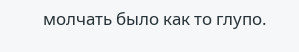молчать было как то глупо.